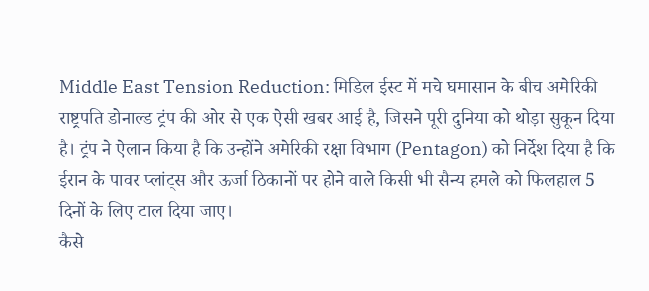Middle East Tension Reduction: मिडिल ईस्ट में मचे घमासान के बीच अमेरिकी राष्ट्रपति डोनाल्ड ट्रंप की ओर से एक ऐसी खबर आई है, जिसने पूरी दुनिया को थोड़ा सुकून दिया है। ट्रंप ने ऐलान किया है कि उन्होंने अमेरिकी रक्षा विभाग (Pentagon) को निर्देश दिया है कि ईरान के पावर प्लांट्स और ऊर्जा ठिकानों पर होने वाले किसी भी सैन्य हमले को फिलहाल 5 दिनों के लिए टाल दिया जाए।
कैसे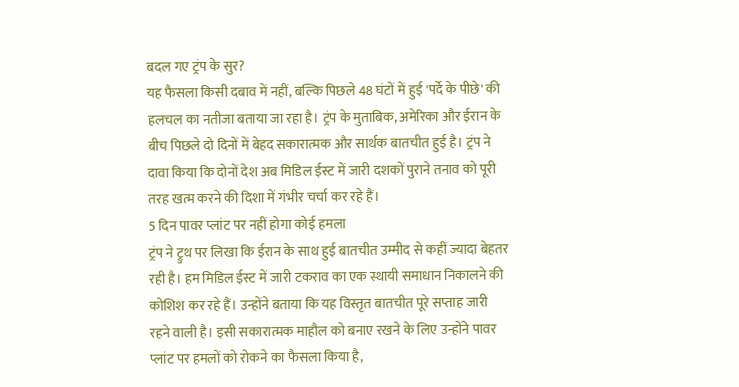बदल गए ट्रंप के सुर?
यह फैसला किसी दबाव में नहीं, बल्कि पिछले 48 घंटों में हुई 'पर्दे के पीछे' की हलचल का नतीजा बताया जा रहा है। ट्रंप के मुताबिक, अमेरिका और ईरान के बीच पिछले दो दिनों में बेहद सकारात्मक और सार्थक बातचीत हुई है। ट्रंप ने दावा किया कि दोनों देश अब मिडिल ईस्ट में जारी दशकों पुराने तनाव को पूरी तरह खत्म करने की दिशा में गंभीर चर्चा कर रहे हैं।
5 दिन पावर प्लांट पर नहीं होगा कोई हमला
ट्रंप ने ट्रुथ पर लिखा कि ईरान के साथ हुई बातचीत उम्मीद से कहीं ज्यादा बेहतर रही है। हम मिडिल ईस्ट में जारी टकराव का एक स्थायी समाधान निकालने की कोशिश कर रहे हैं। उन्होंने बताया कि यह विस्तृत बातचीत पूरे सप्ताह जारी रहने वाली है। इसी सकारात्मक माहौल को बनाए रखने के लिए उन्होंने पावर प्लांट पर हमलों को रोकने का फैसला किया है,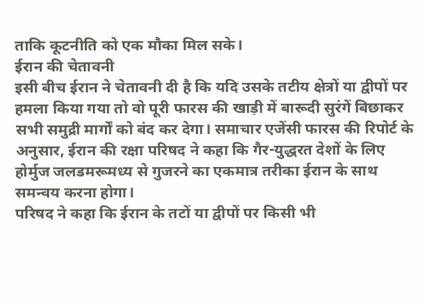ताकि कूटनीति को एक मौका मिल सके।
ईरान की चेतावनी
इसी बीच ईरान ने चेतावनी दी है कि यदि उसके तटीय क्षेत्रों या द्वीपों पर हमला किया गया तो वो पूरी फारस की खाड़ी में बारूदी सुरंगें बिछाकर सभी समुद्री मार्गों को बंद कर देगा। समाचार एजेंसी फारस की रिपोर्ट के अनुसार, ईरान की रक्षा परिषद ने कहा कि गैर-युद्धरत देशों के लिए होर्मुज जलडमरूमध्य से गुजरने का एकमात्र तरीका ईरान के साथ समन्वय करना होगा।
परिषद ने कहा कि ईरान के तटों या द्वीपों पर किसी भी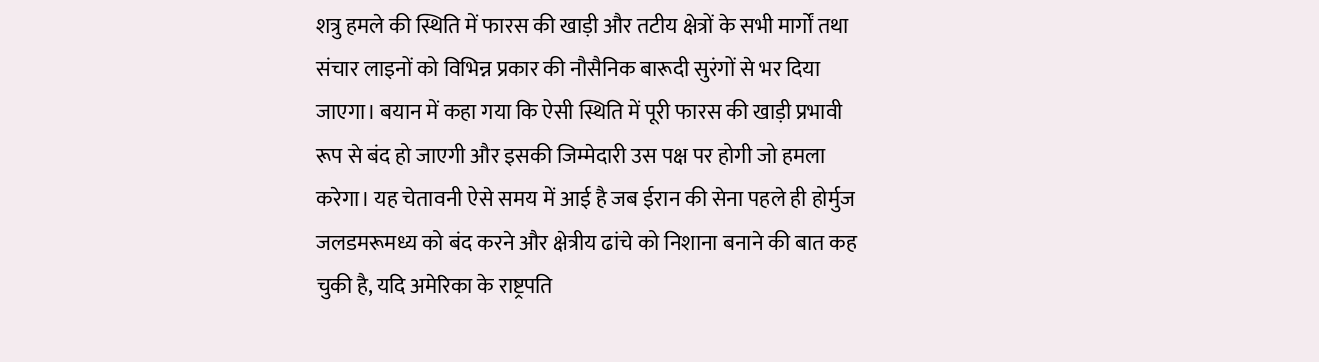शत्रु हमले की स्थिति में फारस की खाड़ी और तटीय क्षेत्रों के सभी मार्गों तथा संचार लाइनों को विभिन्न प्रकार की नौसैनिक बारूदी सुरंगों से भर दिया जाएगा। बयान में कहा गया कि ऐसी स्थिति में पूरी फारस की खाड़ी प्रभावी रूप से बंद हो जाएगी और इसकी जिम्मेदारी उस पक्ष पर होगी जो हमला करेगा। यह चेतावनी ऐसे समय में आई है जब ईरान की सेना पहले ही होर्मुज जलडमरूमध्य को बंद करने और क्षेत्रीय ढांचे को निशाना बनाने की बात कह चुकी है, यदि अमेरिका के राष्ट्रपति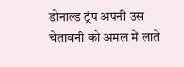डोनाल्ड ट्रंप अपनी उस चेतावनी को अमल में लाते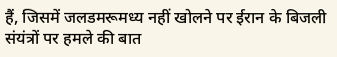हैं, जिसमें जलडमरूमध्य नहीं खोलने पर ईरान के बिजली संयंत्रों पर हमले की बात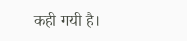कही गयी है।